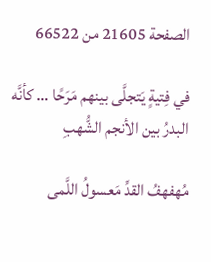الصفحة 21605 من 66522

في فِتيةٍ يَتجلَّى بينهم مَرَحًا … كأنَّه البدرُ بين الأنجم الشُّهبِ

مُهفهفُ القدِّ مَعسولُ اللَّمى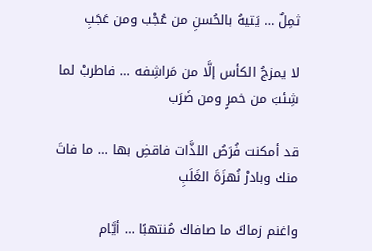ثمِلٌ … يَتيهُ بالحُسنِ من عُجْب ومن عَجَبِ

لا يمزجُ الكأس إلَّا من مَراشِفه … فاطربْ لما شِئبَ من خمرٍ ومن ضَرَب

قد أمكنت فُرَصُ اللذَّات فاقضِ بها … ما فاتَ منك وبادرْ نُهزَةَ الغَلَبِ

واغنم زماكَ ما صافاك مُنتهبًا … أيَّام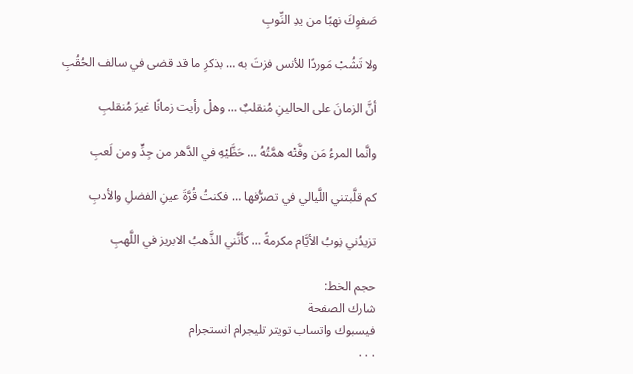صَفوِكَ نهبًا من يدِ النِّوبِ

ولا تَشُبْ مَوردًا للأنس فزتَ به … بذكرِ ما قد قضى في سالف الحُقُبِ

أنَّ الزمانَ على الحالينِ مُنقلبٌ … وهلْ رأيت زمانًا غيرَ مُنقلبِ

وانَّما المرءُ مَن وفَّتْه همَّتُهُ … حَظَّيْهِ في الدَّهر من جِدٍّ ومن لَعبِ

كم قلَّبتني اللَّيالي في تصرُّفها … فكنتُ قُرَّةَ عينِ الفضلِ والأدبِ

تزيدُني نِوبُ الأيَّام مكرمةً … كأنَّني الذَّهبُ الابريز في اللَّهبِ

حجم الخط:
شارك الصفحة
فيسبوك واتساب تويتر تليجرام انستجرام
. . .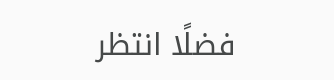فضلًا انتظر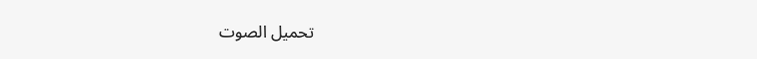تحميل الصوت